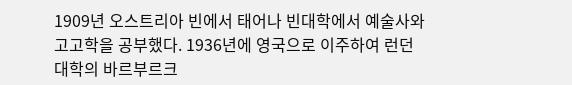1909년 오스트리아 빈에서 태어나 빈대학에서 예술사와 고고학을 공부했다. 1936년에 영국으로 이주하여 런던대학의 바르부르크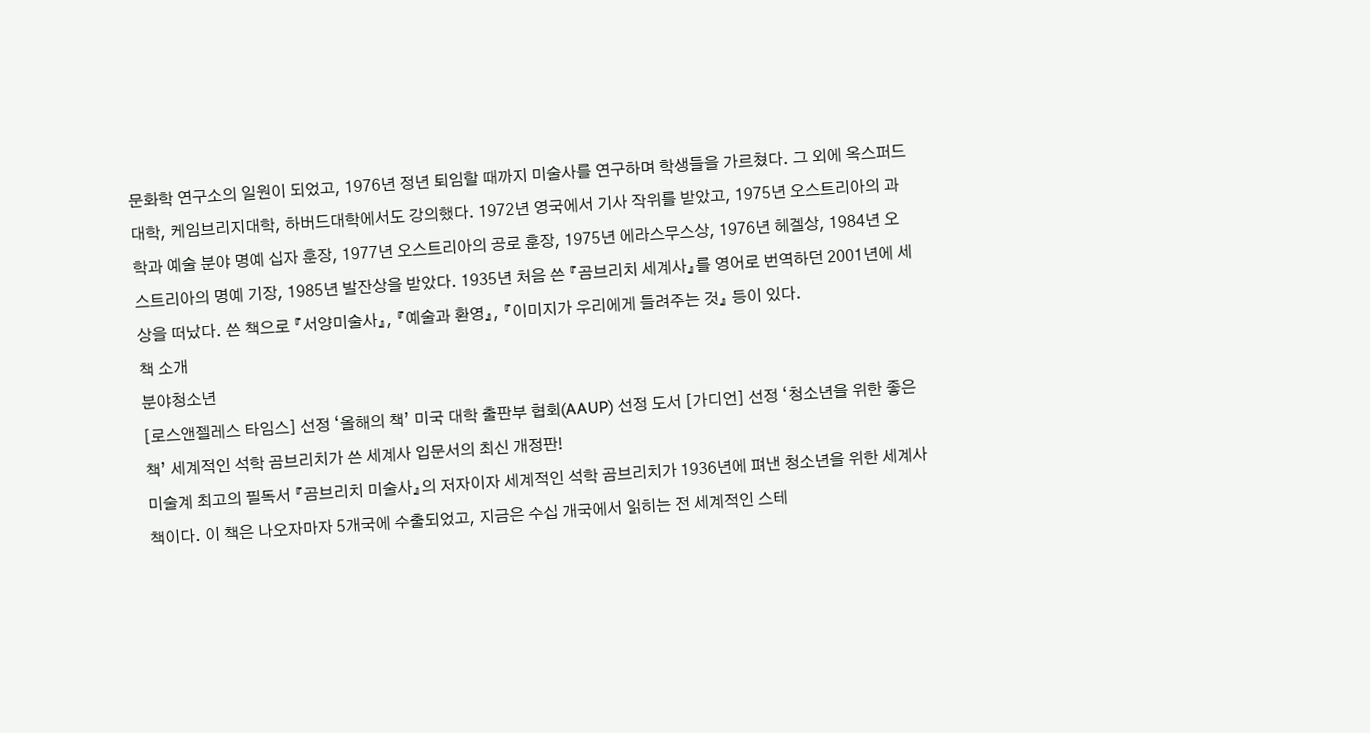문화학 연구소의 일원이 되었고, 1976년 정년 퇴임할 때까지 미술사를 연구하며 학생들을 가르쳤다. 그 외에 옥스퍼드대학, 케임브리지대학, 하버드대학에서도 강의했다. 1972년 영국에서 기사 작위를 받았고, 1975년 오스트리아의 과학과 예술 분야 명예 십자 훈장, 1977년 오스트리아의 공로 훈장, 1975년 에라스무스상, 1976년 헤겔상, 1984년 오스트리아의 명예 기장, 1985년 발잔상을 받았다. 1935년 처음 쓴 『곰브리치 세계사』를 영어로 번역하던 2001년에 세상을 떠났다. 쓴 책으로 『서양미술사』, 『예술과 환영』, 『이미지가 우리에게 들려주는 것』 등이 있다.
책 소개
분야청소년
[로스앤젤레스 타임스] 선정 ‘올해의 책’ 미국 대학 출판부 협회(AAUP) 선정 도서 [가디언] 선정 ‘청소년을 위한 좋은 책’ 세계적인 석학 곰브리치가 쓴 세계사 입문서의 최신 개정판!
미술계 최고의 필독서 『곰브리치 미술사』의 저자이자 세계적인 석학 곰브리치가 1936년에 펴낸 청소년을 위한 세계사 책이다. 이 책은 나오자마자 5개국에 수출되었고, 지금은 수십 개국에서 읽히는 전 세계적인 스테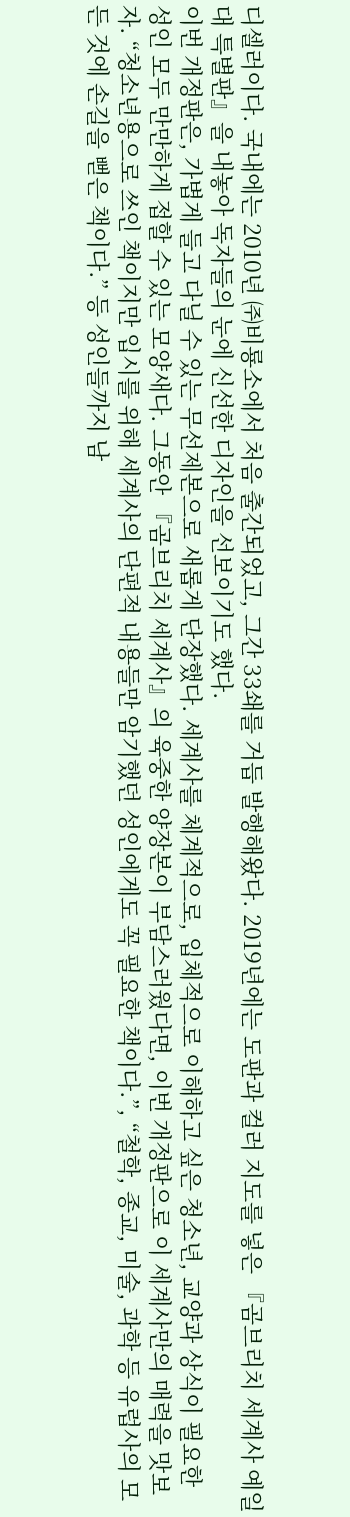디셀러이다. 국내에는 2010년 ㈜비룡소에서 처음 출간되었고, 그간 33쇄를 거듭 발행해왔다. 2019년에는 도판과 컬러 지도를 넣은 『곰브리치 세계사 예일대 특별판』을 내놓아 독자들의 눈에 신선한 디자인을 선보이기도 했다.
이번 개정판은, 가볍게 들고 다닐 수 있는 무선제본으로 새롭게 단장했다. 세계사를 체계적으로, 입체적으로 이해하고 싶은 청소년, 교양과 상식이 필요한 성인 모두 만만하게 접할 수 있는 모양새다. 그동안 『곰브리치 세계사』의 육중한 양장본이 부담스러웠다면, 이번 개정판으로 이 세계사만의 매력을 맛보자. “청소년용으로 쓰인 책이지만 입시를 위해 세계사의 단편적 내용들만 암기했던 성인에게도 꼭 필요한 책이다.”, “철학, 종교, 미술, 과학 등 유럽사의 모든 것에 손길을 뻗은 책이다.” 등 성인들까지 남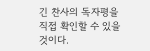긴 찬사의 독자평을 직접 확인할 수 있을 것이다.